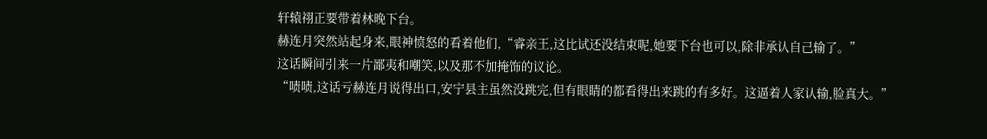轩辕祤正要带着林晚下台。
赫连月突然站起身来,眼神愤怒的看着他们,“睿亲王,这比试还没结束呢,她要下台也可以,除非承认自己输了。”
这话瞬间引来一片鄙夷和嘲笑,以及那不加掩饰的议论。
“啧啧,这话亏赫连月说得出口,安宁县主虽然没跳完,但有眼睛的都看得出来跳的有多好。这逼着人家认输,脸真大。”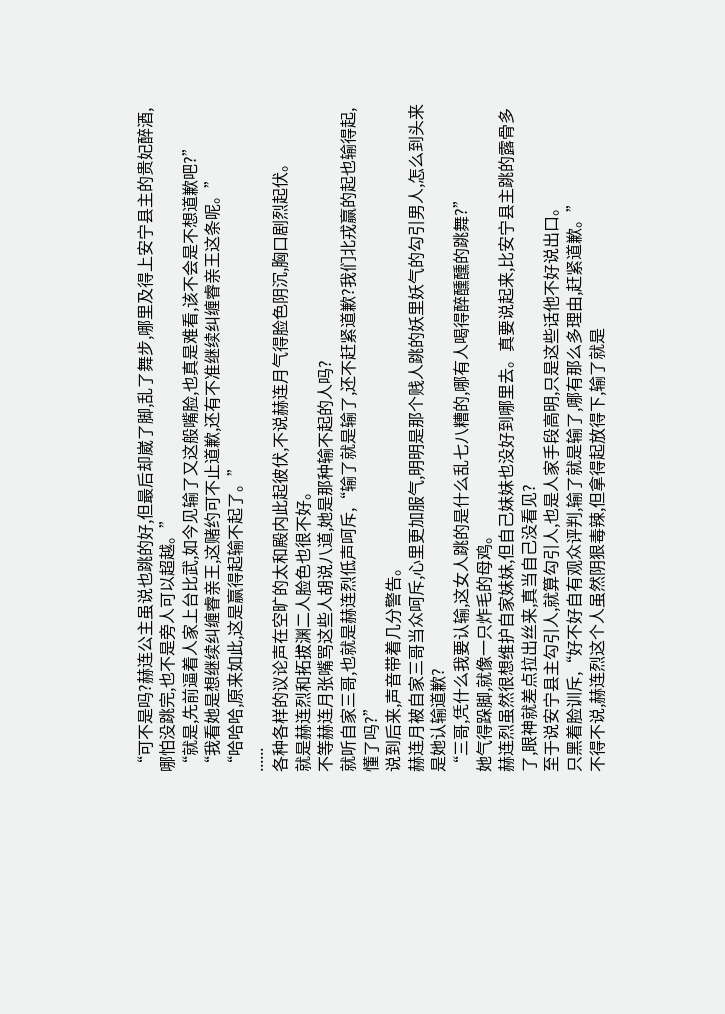“可不是吗?赫连公主虽说也跳的好,但最后却崴了脚,乱了舞步,哪里及得上安宁县主的贵妃醉酒,哪怕没跳完,也不是旁人可以超越。”
“就是,先前逼着人家上台比武,如今见输了又这般嘴脸,也真是难看,该不会是不想道歉吧?”
“我看她是想继续纠缠睿亲王,这赌约可不止道歉,还有不准继续纠缠睿亲王这条呢。”
“哈哈哈,原来如此,这是赢得起输不起了。”
......
各种各样的议论声在空旷的太和殿内此起彼伏,不说赫连月气得脸色阴沉,胸口剧烈起伏。
就是赫连烈和拓拔渊二人脸色也很不好。
不等赫连月张嘴骂这些人胡说八道,她是那种输不起的人吗?
就听自家三哥,也就是赫连烈低声呵斥,“输了就是输了,还不赶紧道歉?我们北戎赢的起也输得起,懂了吗?”
说到后来,声音带着几分警告。
赫连月被自家三哥当众呵斥,心里更加服气,明明是那个贱人跳的妖里妖气的勾引男人,怎么到头来是她认输道歉?
“三哥,凭什么我要认输,这女人跳的是什么乱七八糟的,哪有人喝得醉醺醺的跳舞?”
她气得跺脚,就像一只炸毛的母鸡。
赫连烈虽然很想维护自家妹妹,但自己妹妹也没好到哪里去。真要说起来,比安宁县主跳的露骨多了,眼神就差点拉出丝来,真当自己没看见?
至于说安宁县主勾引人,就算勾引人,也是人家手段高明,只是这些话他不好说出口。
只黑着脸训斥,“好不好自有观众评判,输了就是输了,哪有那么多理由,赶紧道歉。”
不得不说,赫连烈这个人虽然阴狠毒辣,但拿得起放得下,输了就是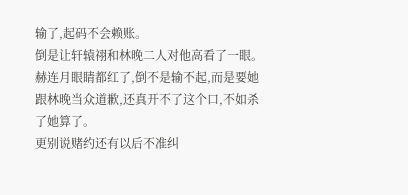输了,起码不会赖账。
倒是让轩辕祤和林晚二人对他高看了一眼。
赫连月眼睛都红了,倒不是输不起,而是要她跟林晚当众道歉,还真开不了这个口,不如杀了她算了。
更别说赌约还有以后不准纠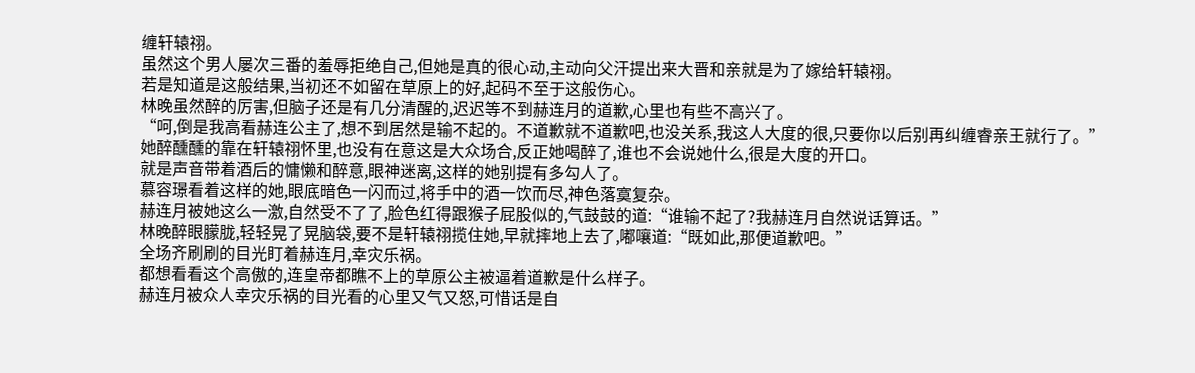缠轩辕祤。
虽然这个男人屡次三番的羞辱拒绝自己,但她是真的很心动,主动向父汗提出来大晋和亲就是为了嫁给轩辕祤。
若是知道是这般结果,当初还不如留在草原上的好,起码不至于这般伤心。
林晚虽然醉的厉害,但脑子还是有几分清醒的,迟迟等不到赫连月的道歉,心里也有些不高兴了。
“呵,倒是我高看赫连公主了,想不到居然是输不起的。不道歉就不道歉吧,也没关系,我这人大度的很,只要你以后别再纠缠睿亲王就行了。”
她醉醺醺的靠在轩辕祤怀里,也没有在意这是大众场合,反正她喝醉了,谁也不会说她什么,很是大度的开口。
就是声音带着酒后的慵懒和醉意,眼神迷离,这样的她别提有多勾人了。
慕容璟看着这样的她,眼底暗色一闪而过,将手中的酒一饮而尽,神色落寞复杂。
赫连月被她这么一激,自然受不了了,脸色红得跟猴子屁股似的,气鼓鼓的道:“谁输不起了?我赫连月自然说话算话。”
林晚醉眼朦胧,轻轻晃了晃脑袋,要不是轩辕祤揽住她,早就摔地上去了,嘟嚷道:“既如此,那便道歉吧。”
全场齐刷刷的目光盯着赫连月,幸灾乐祸。
都想看看这个高傲的,连皇帝都瞧不上的草原公主被逼着道歉是什么样子。
赫连月被众人幸灾乐祸的目光看的心里又气又怒,可惜话是自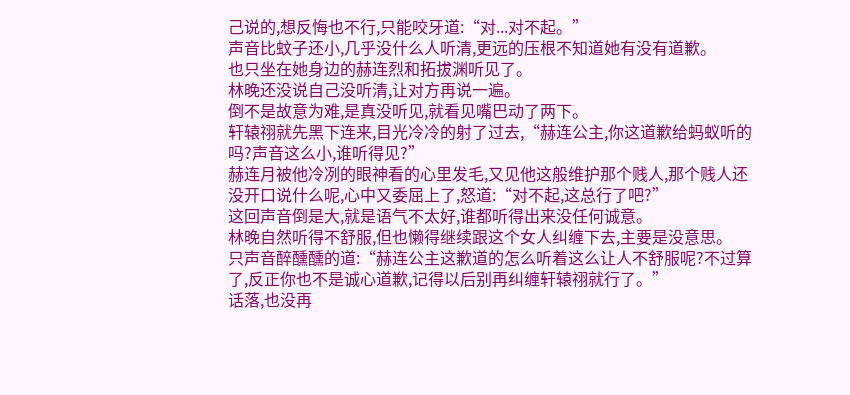己说的,想反悔也不行,只能咬牙道:“对...对不起。”
声音比蚊子还小,几乎没什么人听清,更远的压根不知道她有没有道歉。
也只坐在她身边的赫连烈和拓拔渊听见了。
林晚还没说自己没听清,让对方再说一遍。
倒不是故意为难,是真没听见,就看见嘴巴动了两下。
轩辕祤就先黑下连来,目光冷冷的射了过去,“赫连公主,你这道歉给蚂蚁听的吗?声音这么小,谁听得见?”
赫连月被他冷冽的眼神看的心里发毛,又见他这般维护那个贱人,那个贱人还没开口说什么呢,心中又委屈上了,怒道:“对不起,这总行了吧?”
这回声音倒是大,就是语气不太好,谁都听得出来没任何诚意。
林晚自然听得不舒服,但也懒得继续跟这个女人纠缠下去,主要是没意思。
只声音醉醺醺的道:“赫连公主这歉道的怎么听着这么让人不舒服呢?不过算了,反正你也不是诚心道歉,记得以后别再纠缠轩辕祤就行了。”
话落,也没再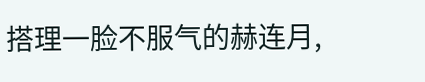搭理一脸不服气的赫连月,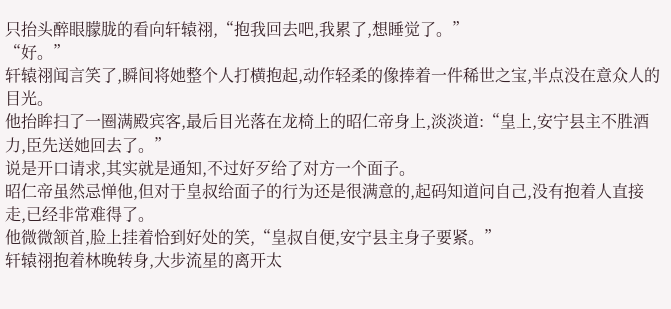只抬头醉眼朦胧的看向轩辕祤,“抱我回去吧,我累了,想睡觉了。”
“好。”
轩辕祤闻言笑了,瞬间将她整个人打横抱起,动作轻柔的像捧着一件稀世之宝,半点没在意众人的目光。
他抬眸扫了一圈满殿宾客,最后目光落在龙椅上的昭仁帝身上,淡淡道:“皇上,安宁县主不胜酒力,臣先送她回去了。”
说是开口请求,其实就是通知,不过好歹给了对方一个面子。
昭仁帝虽然忌惮他,但对于皇叔给面子的行为还是很满意的,起码知道问自己,没有抱着人直接走,已经非常难得了。
他微微颔首,脸上挂着恰到好处的笑,“皇叔自便,安宁县主身子要紧。”
轩辕祤抱着林晚转身,大步流星的离开太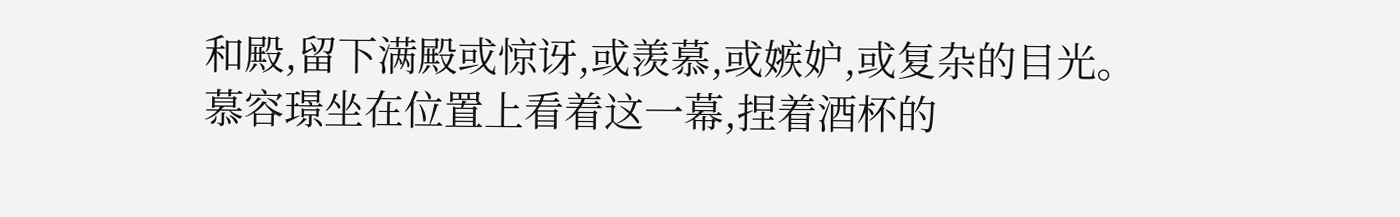和殿,留下满殿或惊讶,或羡慕,或嫉妒,或复杂的目光。
慕容璟坐在位置上看着这一幕,捏着酒杯的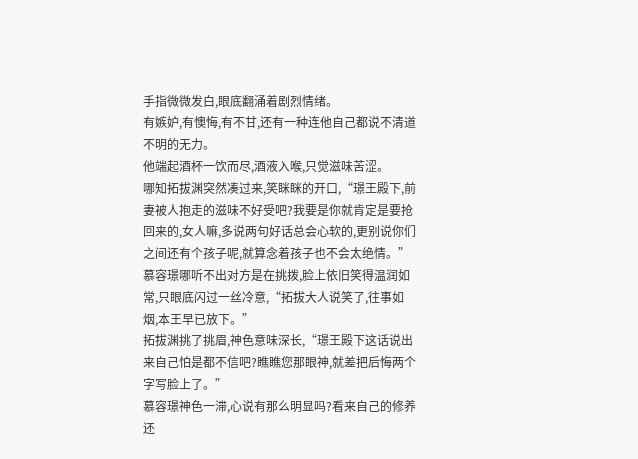手指微微发白,眼底翻涌着剧烈情绪。
有嫉妒,有懊悔,有不甘,还有一种连他自己都说不清道不明的无力。
他端起酒杯一饮而尽,酒液入喉,只觉滋味苦涩。
哪知拓拔渊突然凑过来,笑眯眯的开口,“璟王殿下,前妻被人抱走的滋味不好受吧?我要是你就肯定是要抢回来的,女人嘛,多说两句好话总会心软的,更别说你们之间还有个孩子呢,就算念着孩子也不会太绝情。”
慕容璟哪听不出对方是在挑拨,脸上依旧笑得温润如常,只眼底闪过一丝冷意,“拓拔大人说笑了,往事如烟,本王早已放下。”
拓拔渊挑了挑眉,神色意味深长,“璟王殿下这话说出来自己怕是都不信吧?瞧瞧您那眼神,就差把后悔两个字写脸上了。”
慕容璟神色一滞,心说有那么明显吗?看来自己的修养还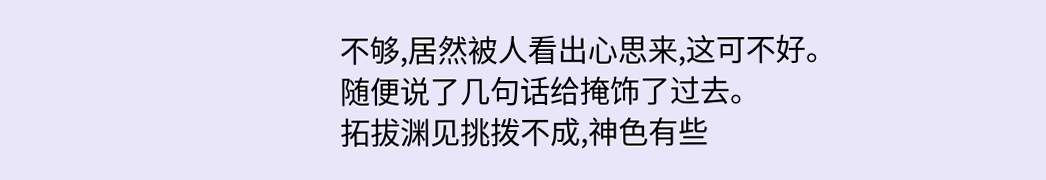不够,居然被人看出心思来,这可不好。
随便说了几句话给掩饰了过去。
拓拔渊见挑拨不成,神色有些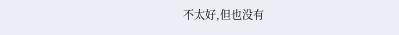不太好,但也没有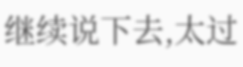继续说下去,太过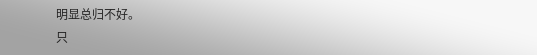明显总归不好。
只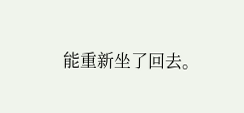能重新坐了回去。